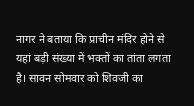नागर ने बताया कि प्राचीन मंदिर होने से यहां बड़ी संख्या में भक्तों का तांता लगता है। सावन सोमवार को शिवजी का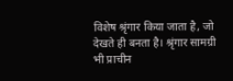विशेष श्रृंगार किया जाता है, जो देखते ही बनता है। श्रृंगार सामग्री भी प्राचीन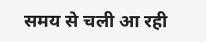समय से चली आ रही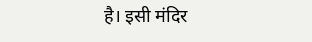है। इसी मंदिर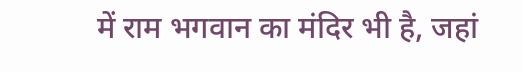में राम भगवान का मंदिर भी है, जहां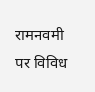रामनवमी पर विविध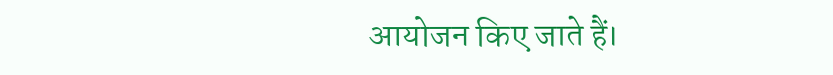आयोजन किए जाते हैं।